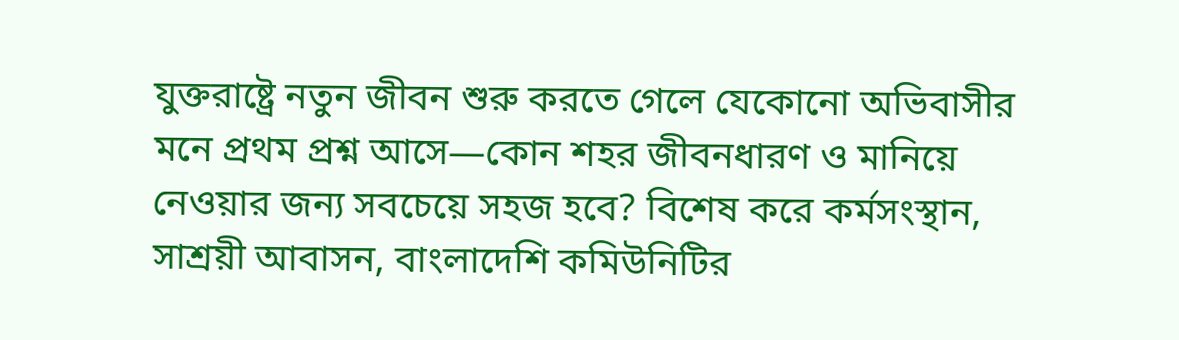যুক্তরাষ্ট্রে নতুন জীবন শুরু করতে গেলে যেকোনো অভিবাসীর মনে প্রথম প্রশ্ন আসে—কোন শহর জীবনধারণ ও মানিয়ে নেওয়ার জন্য সবচেয়ে সহজ হবে? বিশেষ করে কর্মসংস্থান, সাশ্রয়ী আবাসন, বাংলাদেশি কমিউনিটির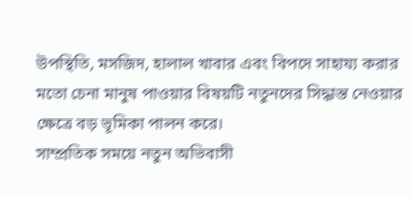উপস্থিতি, মসজিদ, হালাল খাবার এবং বিপদে সাহায্য করার মতো চেনা মানুষ পাওয়ার বিষয়টি নতুনদের সিদ্ধান্ত নেওয়ার ক্ষেত্রে বড় ভূমিকা পালন করে।
সাম্প্রতিক সময়ে নতুন অভিবাসী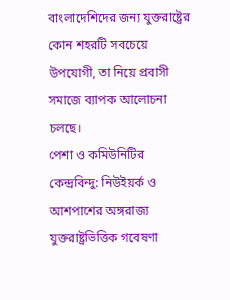বাংলাদেশিদের জন্য যুক্তরাষ্ট্রের কোন শহরটি সবচেয়ে উপযোগী, তা নিয়ে প্রবাসী সমাজে ব্যাপক আলোচনা চলছে।
পেশা ও কমিউনিটির কেন্দ্রবিন্দু: নিউইয়র্ক ও আশপাশের অঙ্গরাজ্য
যুক্তরাষ্ট্রভিত্তিক গবেষণা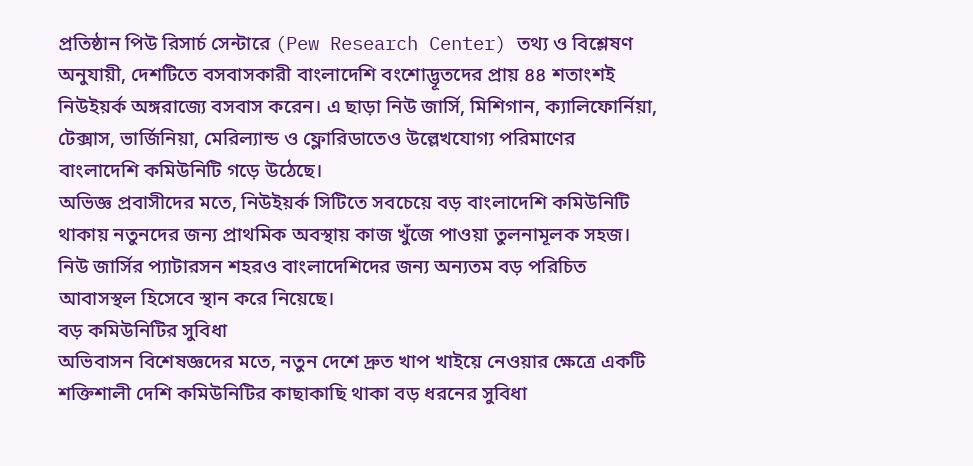প্রতিষ্ঠান পিউ রিসার্চ সেন্টারে (Pew Research Center) তথ্য ও বিশ্লেষণ অনুযায়ী, দেশটিতে বসবাসকারী বাংলাদেশি বংশোদ্ভূতদের প্রায় ৪৪ শতাংশই নিউইয়র্ক অঙ্গরাজ্যে বসবাস করেন। এ ছাড়া নিউ জার্সি, মিশিগান, ক্যালিফোর্নিয়া, টেক্সাস, ভার্জিনিয়া, মেরিল্যান্ড ও ফ্লোরিডাতেও উল্লেখযোগ্য পরিমাণের বাংলাদেশি কমিউনিটি গড়ে উঠেছে।
অভিজ্ঞ প্রবাসীদের মতে, নিউইয়র্ক সিটিতে সবচেয়ে বড় বাংলাদেশি কমিউনিটি থাকায় নতুনদের জন্য প্রাথমিক অবস্থায় কাজ খুঁজে পাওয়া তুলনামূলক সহজ। নিউ জার্সির প্যাটারসন শহরও বাংলাদেশিদের জন্য অন্যতম বড় পরিচিত আবাসস্থল হিসেবে স্থান করে নিয়েছে।
বড় কমিউনিটির সুবিধা
অভিবাসন বিশেষজ্ঞদের মতে, নতুন দেশে দ্রুত খাপ খাইয়ে নেওয়ার ক্ষেত্রে একটি শক্তিশালী দেশি কমিউনিটির কাছাকাছি থাকা বড় ধরনের সুবিধা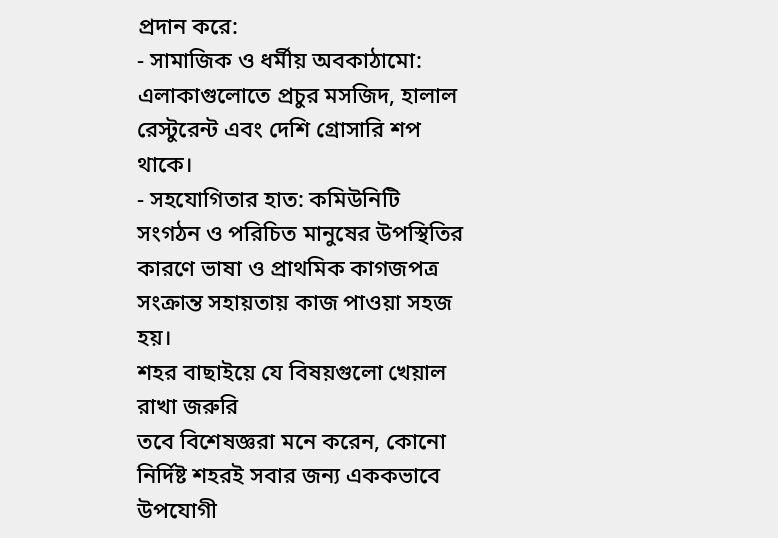প্রদান করে:
- সামাজিক ও ধর্মীয় অবকাঠামো: এলাকাগুলোতে প্রচুর মসজিদ, হালাল রেস্টুরেন্ট এবং দেশি গ্রোসারি শপ থাকে।
- সহযোগিতার হাত: কমিউনিটি সংগঠন ও পরিচিত মানুষের উপস্থিতির কারণে ভাষা ও প্রাথমিক কাগজপত্র সংক্রান্ত সহায়তায় কাজ পাওয়া সহজ হয়।
শহর বাছাইয়ে যে বিষয়গুলো খেয়াল রাখা জরুরি
তবে বিশেষজ্ঞরা মনে করেন, কোনো নির্দিষ্ট শহরই সবার জন্য এককভাবে উপযোগী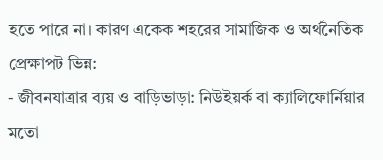হতে পারে না। কারণ একেক শহরের সামাজিক ও অর্থনৈতিক প্রেক্ষাপট ভিন্ন:
- জীবনযাত্রার ব্যয় ও বাড়িভাড়া: নিউইয়র্ক বা ক্যালিফোর্নিয়ার মতো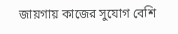জায়গায় কাজের সুযোগ বেশি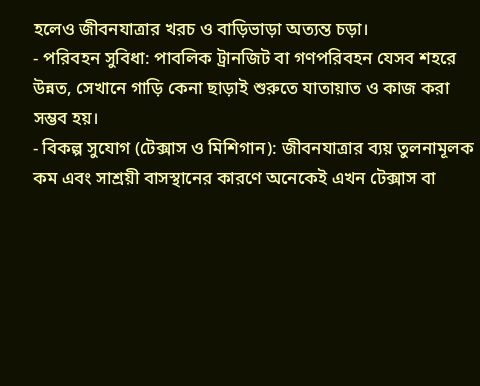হলেও জীবনযাত্রার খরচ ও বাড়িভাড়া অত্যন্ত চড়া।
- পরিবহন সুবিধা: পাবলিক ট্রানজিট বা গণপরিবহন যেসব শহরে উন্নত, সেখানে গাড়ি কেনা ছাড়াই শুরুতে যাতায়াত ও কাজ করা সম্ভব হয়।
- বিকল্প সুযোগ (টেক্সাস ও মিশিগান): জীবনযাত্রার ব্যয় তুলনামূলক কম এবং সাশ্রয়ী বাসস্থানের কারণে অনেকেই এখন টেক্সাস বা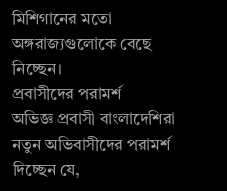মিশিগানের মতো অঙ্গরাজ্যগুলোকে বেছে নিচ্ছেন।
প্রবাসীদের পরামর্শ
অভিজ্ঞ প্রবাসী বাংলাদেশিরা নতুন অভিবাসীদের পরামর্শ দিচ্ছেন যে,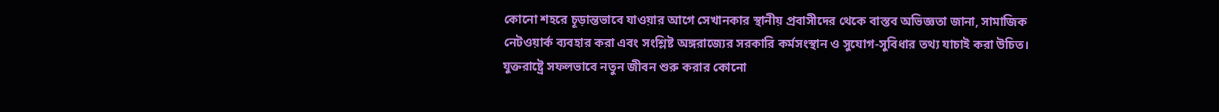কোনো শহরে চূড়ান্তভাবে যাওয়ার আগে সেখানকার স্থানীয় প্রবাসীদের থেকে বাস্তব অভিজ্ঞতা জানা, সামাজিক নেটওয়ার্ক ব্যবহার করা এবং সংশ্লিষ্ট অঙ্গরাজ্যের সরকারি কর্মসংস্থান ও সুযোগ-সুবিধার তথ্য যাচাই করা উচিত।
যুক্তরাষ্ট্রে সফলভাবে নতুন জীবন শুরু করার কোনো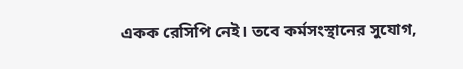একক রেসিপি নেই। তবে কর্মসংস্থানের সুযোগ,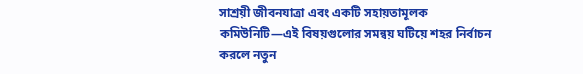সাশ্রয়ী জীবনযাত্রা এবং একটি সহায়তামূলক কমিউনিটি—এই বিষয়গুলোর সমন্বয় ঘটিয়ে শহর নির্বাচন করলে নতুন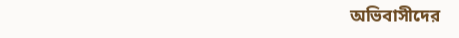অভিবাসীদের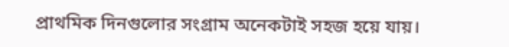প্রাথমিক দিনগুলোর সংগ্রাম অনেকটাই সহজ হয়ে যায়।